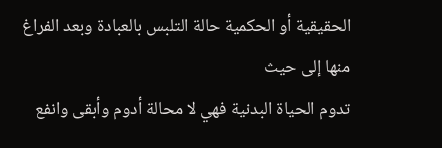الحقيقية أو الحكمية حالة التلبس بالعبادة وبعد الفراغ منها إلى حيث
تدوم الحياة البدنية فهي لا محالة أدوم وأبقى وانفع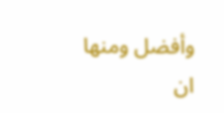وأفضل ومنها
ان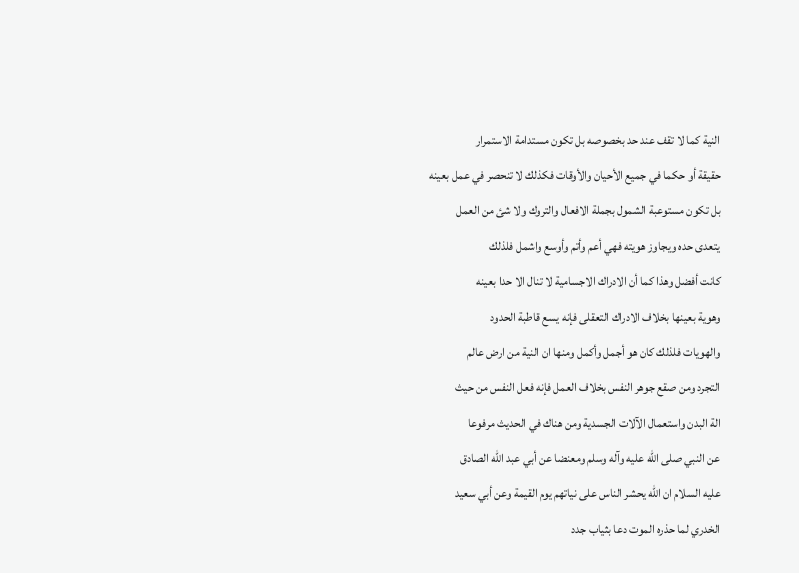النية كما لا تقف عند حد بخصوصه بل تكون مستدامة الاستمرار
حقيقة أو حكما في جميع الأحيان والأوقات فكذلك لا تنحصر في عمل بعينه
بل تكون مستوعبة الشمول بجملة الافعال والتروك ولا شئ من العمل
يتعدى حده ويجاوز هويته فهي أعم وأتم وأوسع واشمل فلذلك
كانت أفضل وهذا كما أن الادراك الاجسامية لا تنال الا حدا بعينه
وهوية بعينها بخلاف الادراك التعقلى فإنه يسع قاطبة الحدود
والهويات فلذلك كان هو أجمل وأكمل ومنها ان النية من ارض عالم
التجرد ومن صقع جوهر النفس بخلاف العمل فإنه فعل النفس من حيث
الة البدن واستعمال الآلات الجسدية ومن هناك في الحديث مرفوعا
عن النبي صلى الله عليه وآله وسلم ومعنضا عن أبي عبد الله الصادق
عليه السلام ان الله يحشر الناس على نياتهم يوم القيمة وعن أبي سعيد
الخدري لما حذره الموت دعا بثياب جدد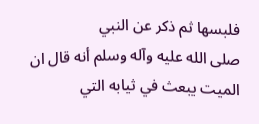فلبسها ثم ذكر عن النبي
صلى الله عليه وآله وسلم أنه قال ان الميت يبعث في ثيابه التي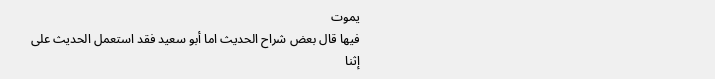يموت
فيها قال بعض شراح الحديث اما أبو سعيد فقد استعمل الحديث على
إثنا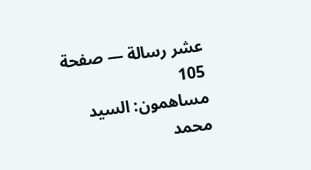عشر رسالة — صفحة 105
مساهمون: السيد محمد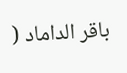باقر الداماد (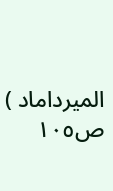الميرداماد )
ص١٠٥